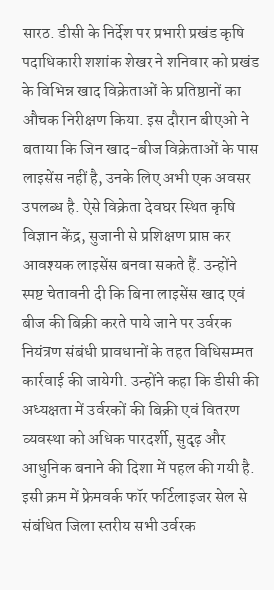सारठ. डीसी के निर्देश पर प्रभारी प्रखंड कृषि पदाधिकारी शशांक शेखर ने शनिवार को प्रखंड के विभिन्न खाद विक्रेताओं के प्रतिष्ठानों का औचक निरीक्षण किया. इस दौरान बीएओ ने बताया कि जिन खाद-बीज विक्रेताओं के पास लाइसेंस नहीं है, उनके लिए अभी एक अवसर उपलब्ध है. ऐसे विक्रेता देवघर स्थित कृषि विज्ञान केंद्र, सुजानी से प्रशिक्षण प्राप्त कर आवश्यक लाइसेंस बनवा सकते हैं. उन्होंने स्पष्ट चेतावनी दी कि बिना लाइसेंस खाद एवं बीज की बिक्री करते पाये जाने पर उर्वरक नियंत्रण संबंधी प्रावधानों के तहत विधिसम्मत कार्रवाई की जायेगी. उन्होंने कहा कि डीसी की अध्यक्षता में उर्वरकों की बिक्री एवं वितरण व्यवस्था को अधिक पारदर्शी, सुदृढ़ और आधुनिक बनाने की दिशा में पहल की गयी है. इसी क्रम में फ्रेमवर्क फॉर फर्टिलाइजर सेल से संबंधित जिला स्तरीय सभी उर्वरक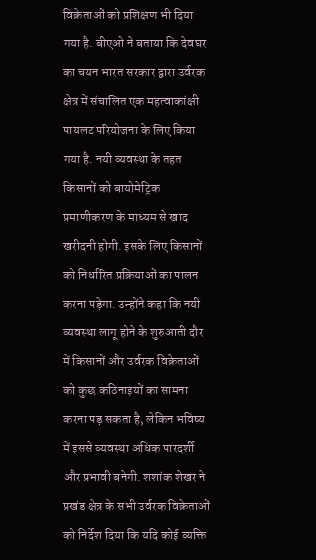विक्रेताओं को प्रशिक्षण भी दिया गया है. बीएओ ने बताया कि देवघर का चयन भारत सरकार द्वारा उर्वरक क्षेत्र में संचालित एक महत्वाकांक्षी पायलट परियोजना के लिए किया गया है. नयी व्यवस्था के तहत किसानों को बायोमेट्रिक प्रमाणीकरण के माध्यम से खाद खरीदनी होगी. इसके लिए किसानों को निर्धारित प्रक्रियाओं का पालन करना पड़ेगा. उन्होंने कहा कि नयी व्यवस्था लागू होने के शुरुआती दौर में किसानों और उर्वरक विक्रेताओं को कुछ कठिनाइयों का सामना करना पड़ सकता है, लेकिन भविष्य में इससे व्यवस्था अधिक पारदर्शी और प्रभावी बनेगी. शशांक शेखर ने प्रखंड क्षेत्र के सभी उर्वरक विक्रेताओं को निर्देश दिया कि यदि कोई व्यक्ति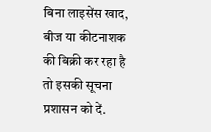बिना लाइसेंस खाद, बीज या कीटनाशक की बिक्री कर रहा है तो इसकी सूचना प्रशासन को दें.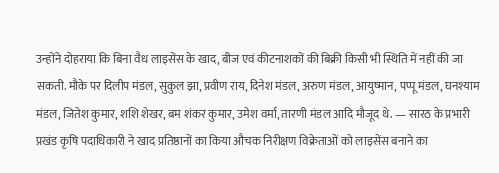उन्होंने दोहराया कि बिना वैध लाइसेंस के खाद, बीज एवं कीटनाशकों की बिक्री किसी भी स्थिति में नहीं की जा सकती. मौके पर दिलीप मंडल, सुकुल झा, प्रवीण राय, दिनेश मंडल, अरुण मंडल, आयुष्मान, पप्पू मंडल, घनश्याम मंडल, जितेश कुमार, शशि शेखर, बम शंकर कुमार, उमेश वर्मा, तारणी मंडल आदि मौजूद थे. — सारठ के प्रभारी प्रखंड कृषि पदाधिकारी ने खाद प्रतिष्ठानों का किया औचक निरीक्षण विक्रेताओं को लाइसेंस बनाने का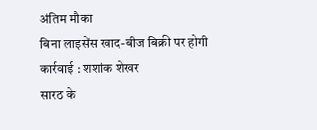अंतिम मौका
बिना लाइसेंस खाद-बीज बिक्री पर होगी कार्रवाई : शशांक शेखर
सारठ के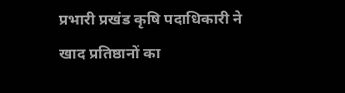प्रभारी प्रखंड कृषि पदाधिकारी ने खाद प्रतिष्ठानों का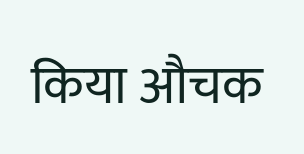किया औचक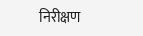निरीक्षण